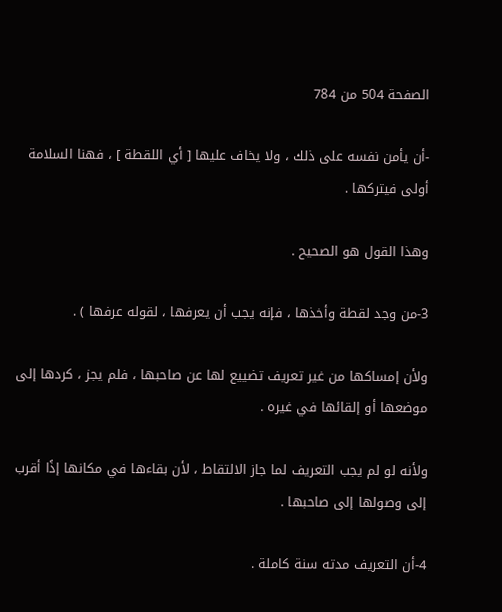الصفحة 504 من 784

-أن يأمن نفسه على ذلك ، ولا يخاف عليها [ أي اللقطة ] ، فهنا السلامة أولى فيتركها .

وهذا القول هو الصحيح .

3-من وجد لقطة وأخذها ، فإنه يجب أن يعرفها ، لقوله عرفها ) .

ولأن إمساكها من غير تعريف تضييع لها عن صاحبها ، فلم يجز ، كردها إلى موضعها أو إلقائها في غيره .

ولأنه لو لم يجب التعريف لما جاز الالتقاط ، لأن بقاءها في مكانها إذًا أقرب إلى وصولها إلى صاحبها .

4-أن التعريف مدته سنة كاملة .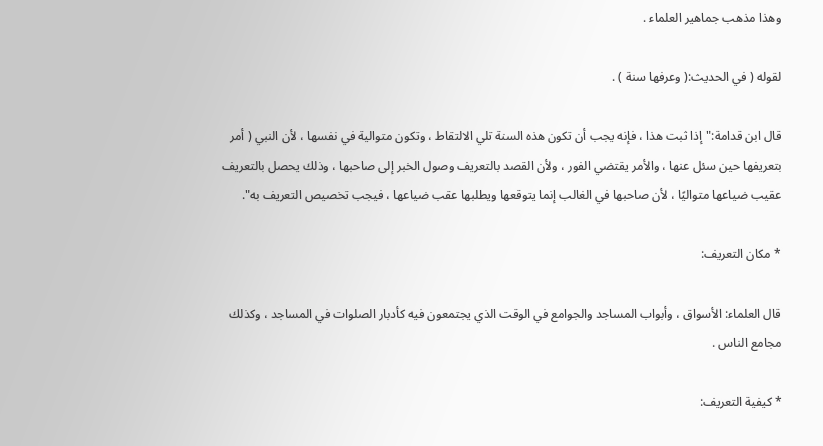وهذا مذهب جماهير العلماء .

لقوله ( في الحديث:( وعرفها سنة ) .

قال ابن قدامة:"إذا ثبت هذا ، فإنه يجب أن تكون هذه السنة تلي الالتقاط ، وتكون متوالية في نفسها ، لأن النبي ( أمر بتعريفها حين سئل عنها ، والأمر يقتضي الفور ، ولأن القصد بالتعريف وصول الخبر إلى صاحبها ، وذلك يحصل بالتعريف عقيب ضياعها متواليًا ، لأن صاحبها في الغالب إنما يتوقعها ويطلبها عقب ضياعها ، فيجب تخصيص التعريف به".

* مكان التعريف:

قال العلماء: الأسواق ، وأبواب المساجد والجوامع في الوقت الذي يجتمعون فيه كأدبار الصلوات في المساجد ، وكذلك مجامع الناس .

* كيفية التعريف: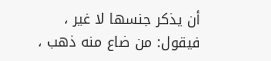أن يذكر جنسها لا غير ، فيقول: من ضاع منه ذهب ،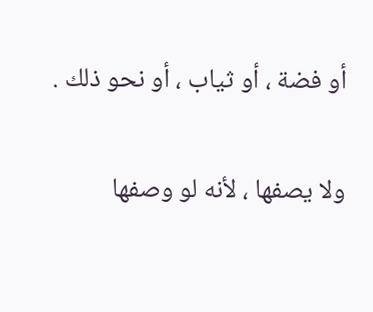أو فضة ، أو ثياب ، أو نحو ذلك .

ولا يصفها ، لأنه لو وصفها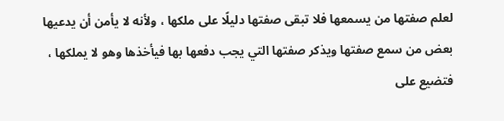لعلم صفتها من يسمعها فلا تبقى صفتها دليلًا على ملكها ، ولأنه لا يأمن أن يدعيها بعض من سمع صفتها ويذكر صفتها التي يجب دفعها بها فيأخذها وهو لا يملكها ، فتضيع على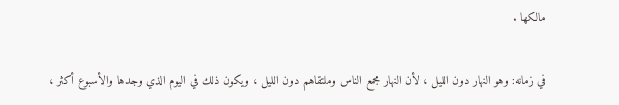مالكها .

في زمانه: وهو النهار دون الليل ، لأن النهار مجمع الناس وملتقاهم دون الليل ، ويكون ذلك في اليوم الذي وجدها والأسبوع أكثر ،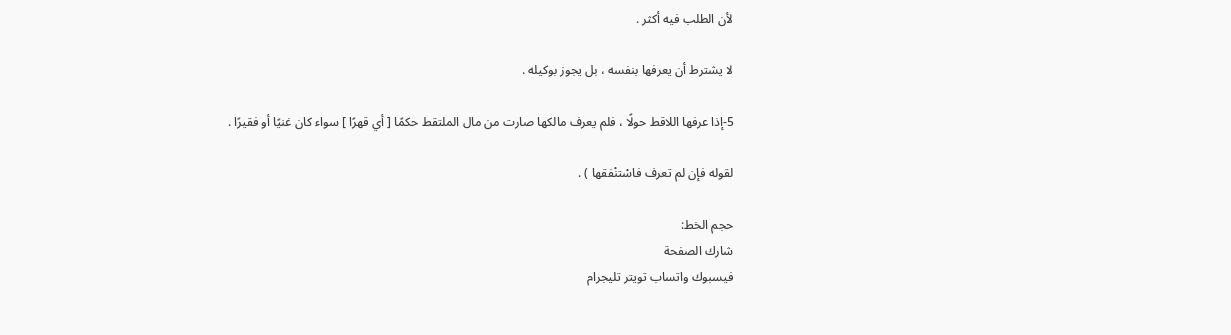لأن الطلب فيه أكثر .

لا يشترط أن يعرفها بنفسه ، بل يجوز بوكيله .

5-إذا عرفها اللاقط حولًا ، فلم يعرف مالكها صارت من مال الملتقط حكمًا [ أي قهرًا ] سواء كان غنيًا أو فقيرًا .

لقوله فإن لم تعرف فاسْتنْفقها ) .

حجم الخط:
شارك الصفحة
فيسبوك واتساب تويتر تليجرام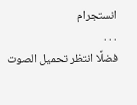انستجرام
. . .
فضلًا انتظر تحميل الصوت